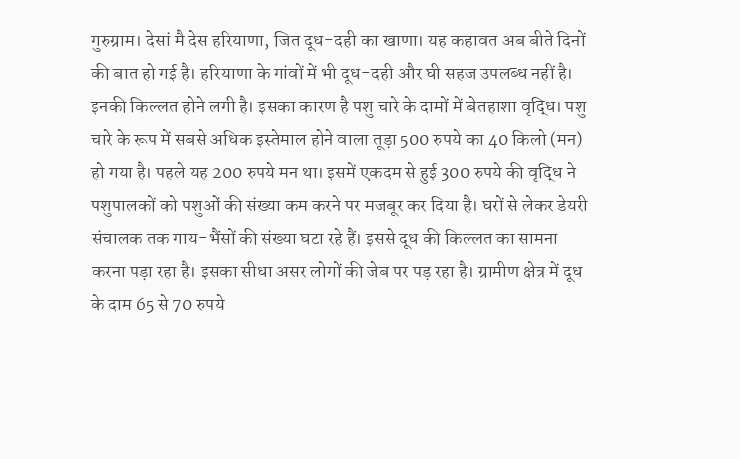गुरुग्राम। देसां मै देस हरियाणा, जित दूध-दही का खाणा। यह कहावत अब बीते दिनों की बात हो गई है। हरियाणा के गांवों में भी दूध-दही और घी सहज उपलब्ध नहीं है। इनकी किल्लत होने लगी है। इसका कारण है पशु चारे के दामों में बेतहाशा वृद्धि। पशु चारे के रूप में सबसे अधिक इस्तेमाल होने वाला तूड़ा 500 रुपये का 40 किलो (मन) हो गया है। पहले यह 200 रुपये मन था। इसमें एकदम से हुई 300 रुपये की वृद्धि ने पशुपालकों को पशुओं की संख्या कम करने पर मजबूर कर दिया है। घरों से लेकर डेयरी संचालक तक गाय-भैंसों की संख्या घटा रहे हैं। इससे दूध की किल्लत का सामना करना पड़ा रहा है। इसका सीधा असर लोगों की जेब पर पड़ रहा है। ग्रामीण क्षेत्र में दूध के दाम 65 से 70 रुपये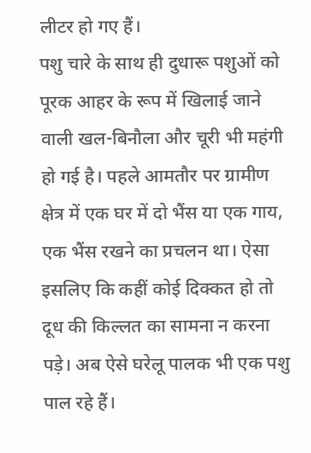लीटर हो गए हैं।
पशु चारे के साथ ही दुधारू पशुओं को पूरक आहर के रूप में खिलाई जाने वाली खल-बिनौला और चूरी भी महंगी हो गई है। पहले आमतौर पर ग्रामीण क्षेत्र में एक घर में दो भैंस या एक गाय, एक भैंस रखने का प्रचलन था। ऐसा इसलिए कि कहीं कोई दिक्कत हो तो दूध की किल्लत का सामना न करना पड़े। अब ऐसे घरेलू पालक भी एक पशु पाल रहे हैं।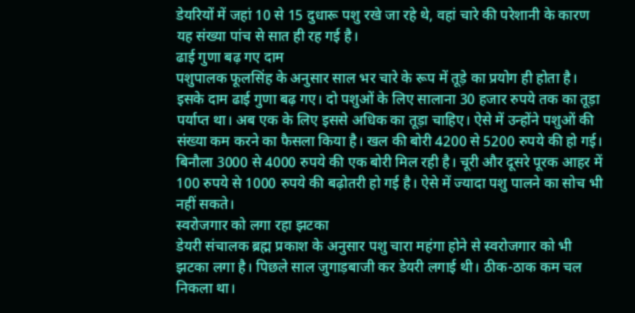डेयरियों में जहां 10 से 15 दुधारू पशु रखे जा रहे थे, वहां चारे की परेशानी के कारण यह संख्या पांच से सात ही रह गई है।
ढाई गुणा बढ़ गए दाम
पशुपालक फूलसिंह के अनुसार साल भर चारे के रूप में तूड़े का प्रयोग ही होता है। इसके दाम ढाई गुणा बढ़ गए। दो पशुओं के लिए सालाना 30 हजार रुपये तक का तूड़ा पर्याप्त था। अब एक के लिए इससे अधिक का तूड़ा चाहिए। ऐसे में उन्होंने पशुओं की संख्या कम करने का फैसला किया है। खल की बोरी 4200 से 5200 रुपये की हो गई। बिनौला 3000 से 4000 रुपये की एक बोरी मिल रही है। चूरी और दूसरे पूरक आहर में 100 रुपये से 1000 रुपये की बढ़ोतरी हो गई है। ऐसे में ज्यादा पशु पालने का सोच भी नहीं सकते।
स्वरोजगार को लगा रहा झटका
डेयरी संचालक ब्रह्म प्रकाश के अनुसार पशु चारा महंगा होने से स्वरोजगार को भी झटका लगा है। पिछले साल जुगाड़बाजी कर डेयरी लगाई थी। ठीक-ठाक कम चल निकला था।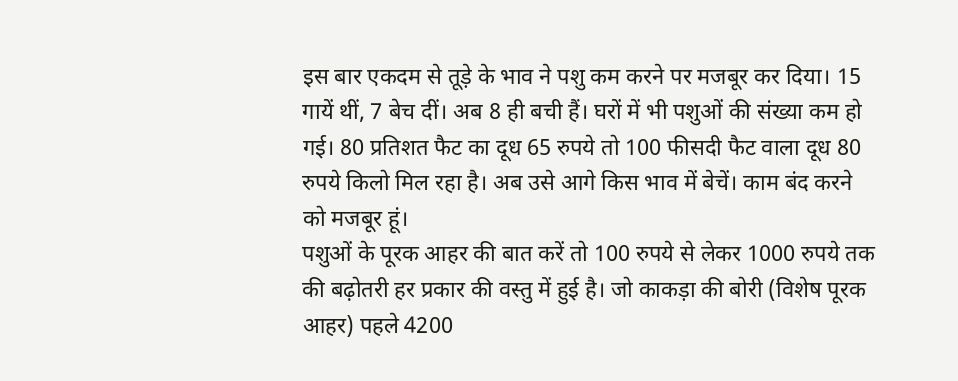इस बार एकदम से तूड़े के भाव ने पशु कम करने पर मजबूर कर दिया। 15 गायें थीं, 7 बेच दीं। अब 8 ही बची हैं। घरों में भी पशुओं की संख्या कम हो गई। 80 प्रतिशत फैट का दूध 65 रुपये तो 100 फीसदी फैट वाला दूध 80 रुपये किलो मिल रहा है। अब उसे आगे किस भाव में बेचें। काम बंद करने को मजबूर हूं।
पशुओं के पूरक आहर की बात करें तो 100 रुपये से लेकर 1000 रुपये तक की बढ़ोतरी हर प्रकार की वस्तु में हुई है। जो काकड़ा की बोरी (विशेष पूरक आहर) पहले 4200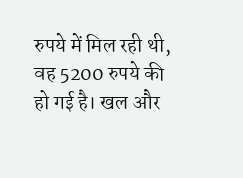रुपये में मिल रही थी, वह 5200 रुपये की हो गई है। खल और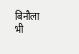बिनौला भी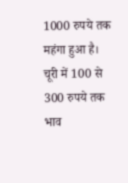1000 रुपये तक महंगा हुआ है। चूरी में 100 से 300 रुपये तक भाव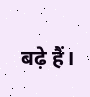बढ़े हैं।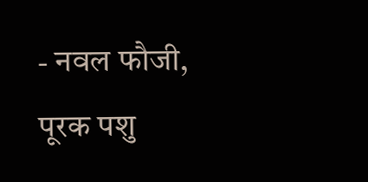- नवल फौजी, पूरक पशु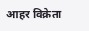आहर विक्रेता